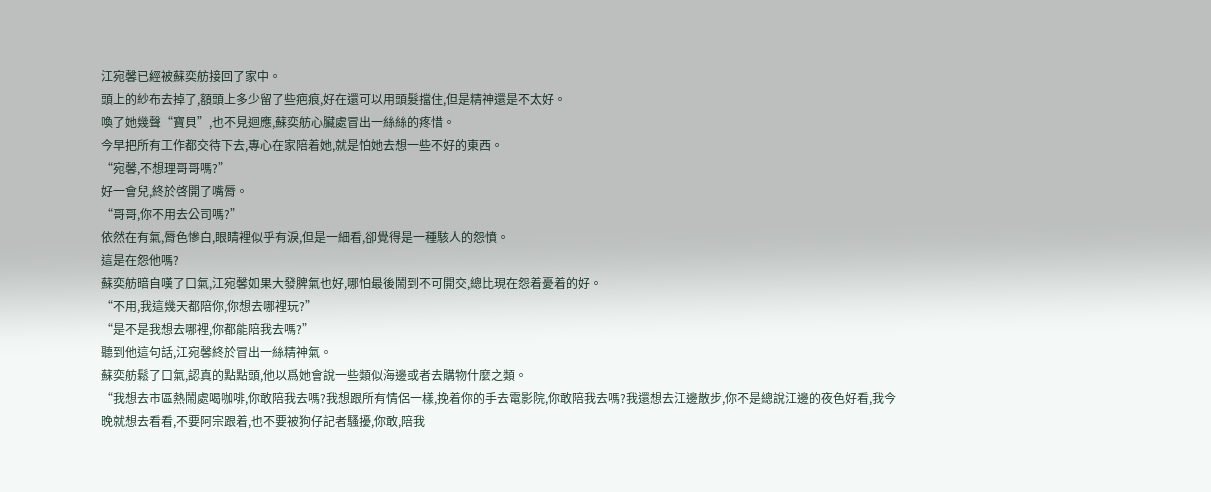江宛馨已經被蘇奕舫接回了家中。
頭上的紗布去掉了,額頭上多少留了些疤痕,好在還可以用頭髮擋住,但是精神還是不太好。
喚了她幾聲“寶貝”,也不見迴應,蘇奕舫心臟處冒出一絲絲的疼惜。
今早把所有工作都交待下去,專心在家陪着她,就是怕她去想一些不好的東西。
“宛馨,不想理哥哥嗎?”
好一會兒,終於啓開了嘴脣。
“哥哥,你不用去公司嗎?”
依然在有氣,脣色慘白,眼睛裡似乎有淚,但是一細看,卻覺得是一種駭人的怨憤。
這是在怨他嗎?
蘇奕舫暗自嘆了口氣,江宛馨如果大發脾氣也好,哪怕最後鬧到不可開交,總比現在怨着憂着的好。
“不用,我這幾天都陪你,你想去哪裡玩?”
“是不是我想去哪裡,你都能陪我去嗎?”
聽到他這句話,江宛馨終於冒出一絲精神氣。
蘇奕舫鬆了口氣,認真的點點頭,他以爲她會說一些類似海邊或者去購物什麼之類。
“我想去市區熱鬧處喝咖啡,你敢陪我去嗎?我想跟所有情侶一樣,挽着你的手去電影院,你敢陪我去嗎?我還想去江邊散步,你不是總說江邊的夜色好看,我今晚就想去看看,不要阿宗跟着,也不要被狗仔記者騷擾,你敢,陪我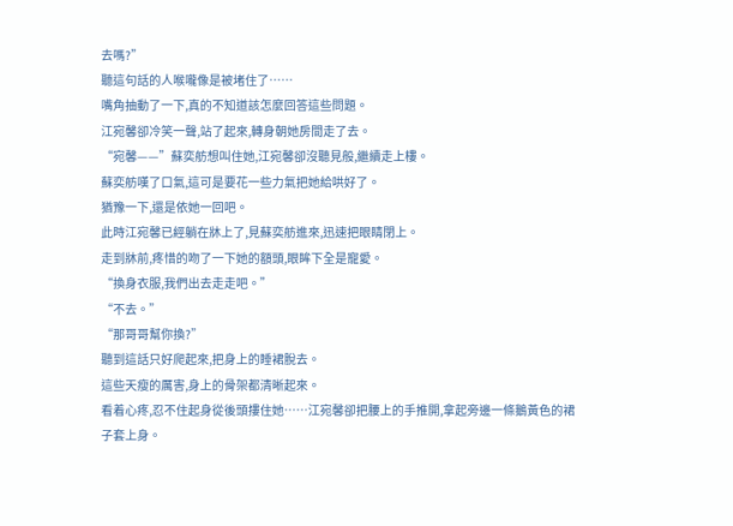去嗎?”
聽這句話的人喉嚨像是被堵住了……
嘴角抽動了一下,真的不知道該怎麼回答這些問題。
江宛馨卻冷笑一聲,站了起來,轉身朝她房間走了去。
“宛馨——”蘇奕舫想叫住她,江宛馨卻沒聽見般,繼續走上樓。
蘇奕舫嘆了口氣,這可是要花一些力氣把她給哄好了。
猶豫一下,還是依她一回吧。
此時江宛馨已經躺在牀上了,見蘇奕舫進來,迅速把眼睛閉上。
走到牀前,疼惜的吻了一下她的額頭,眼眸下全是寵愛。
“換身衣服,我們出去走走吧。”
“不去。”
“那哥哥幫你換?”
聽到這話只好爬起來,把身上的睡裙脫去。
這些天瘦的厲害,身上的骨架都清晰起來。
看着心疼,忍不住起身從後頭摟住她……江宛馨卻把腰上的手推開,拿起旁邊一條鵝黃色的裙子套上身。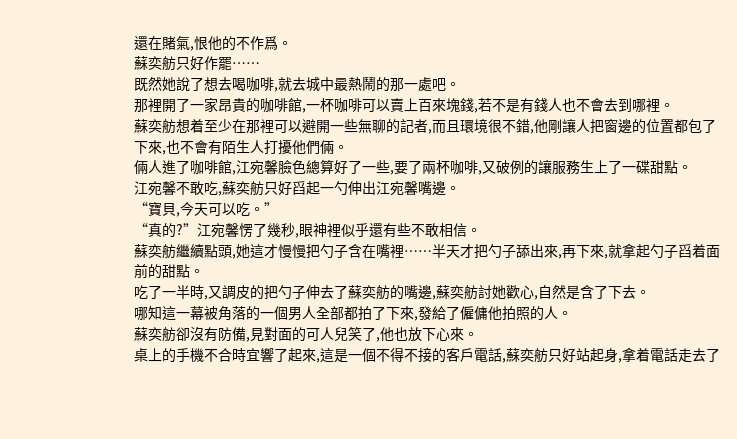還在賭氣,恨他的不作爲。
蘇奕舫只好作罷……
既然她說了想去喝咖啡,就去城中最熱鬧的那一處吧。
那裡開了一家昂貴的咖啡館,一杯咖啡可以賣上百來塊錢,若不是有錢人也不會去到哪裡。
蘇奕舫想着至少在那裡可以避開一些無聊的記者,而且環境很不錯,他剛讓人把窗邊的位置都包了下來,也不會有陌生人打擾他們倆。
倆人進了咖啡館,江宛馨臉色總算好了一些,要了兩杯咖啡,又破例的讓服務生上了一碟甜點。
江宛馨不敢吃,蘇奕舫只好舀起一勺伸出江宛馨嘴邊。
“寶貝,今天可以吃。”
“真的?”江宛馨愣了幾秒,眼神裡似乎還有些不敢相信。
蘇奕舫繼續點頭,她這才慢慢把勺子含在嘴裡……半天才把勺子舔出來,再下來,就拿起勺子舀着面前的甜點。
吃了一半時,又調皮的把勺子伸去了蘇奕舫的嘴邊,蘇奕舫討她歡心,自然是含了下去。
哪知這一幕被角落的一個男人全部都拍了下來,發給了僱傭他拍照的人。
蘇奕舫卻沒有防備,見對面的可人兒笑了,他也放下心來。
桌上的手機不合時宜響了起來,這是一個不得不接的客戶電話,蘇奕舫只好站起身,拿着電話走去了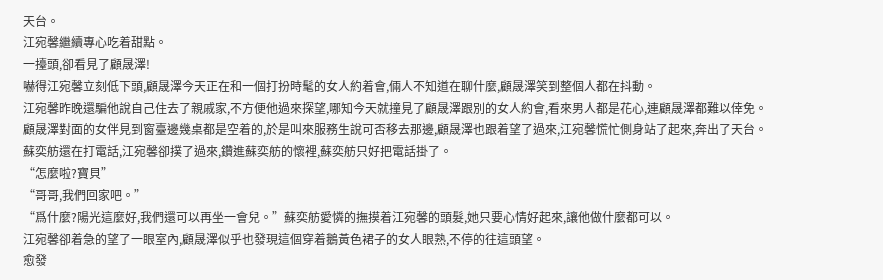天台。
江宛馨繼續專心吃着甜點。
一擡頭,卻看見了顧晟澤!
嚇得江宛馨立刻低下頭,顧晟澤今天正在和一個打扮時髦的女人約着會,倆人不知道在聊什麼,顧晟澤笑到整個人都在抖動。
江宛馨昨晚還騙他說自己住去了親戚家,不方便他過來探望,哪知今天就撞見了顧晟澤跟別的女人約會,看來男人都是花心,連顧晟澤都難以倖免。
顧晟澤對面的女伴見到窗臺邊幾桌都是空着的,於是叫來服務生說可否移去那邊,顧晟澤也跟着望了過來,江宛馨慌忙側身站了起來,奔出了天台。
蘇奕舫還在打電話,江宛馨卻撲了過來,鑽進蘇奕舫的懷裡,蘇奕舫只好把電話掛了。
“怎麼啦?寶貝”
“哥哥,我們回家吧。”
“爲什麼?陽光這麼好,我們還可以再坐一會兒。”蘇奕舫愛憐的撫摸着江宛馨的頭髮,她只要心情好起來,讓他做什麼都可以。
江宛馨卻着急的望了一眼室內,顧晟澤似乎也發現這個穿着鵝黃色裙子的女人眼熟,不停的往這頭望。
愈發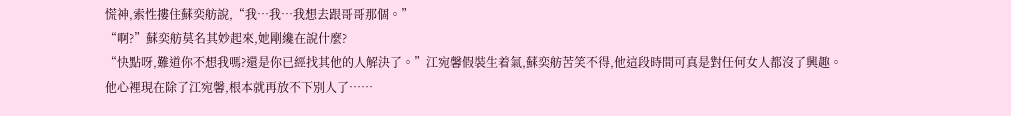慌神,索性摟住蘇奕舫說,“我…我…我想去跟哥哥那個。”
“啊?”蘇奕舫莫名其妙起來,她剛纔在說什麼?
“快點呀,難道你不想我嗎?還是你已經找其他的人解決了。”江宛馨假裝生着氣,蘇奕舫苦笑不得,他這段時間可真是對任何女人都沒了興趣。
他心裡現在除了江宛馨,根本就再放不下別人了……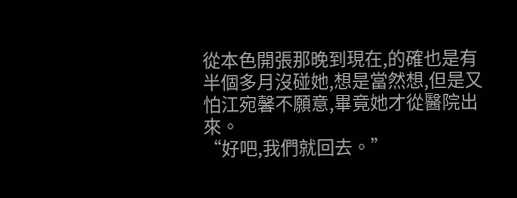從本色開張那晚到現在,的確也是有半個多月沒碰她,想是當然想,但是又怕江宛馨不願意,畢竟她才從醫院出來。
“好吧,我們就回去。”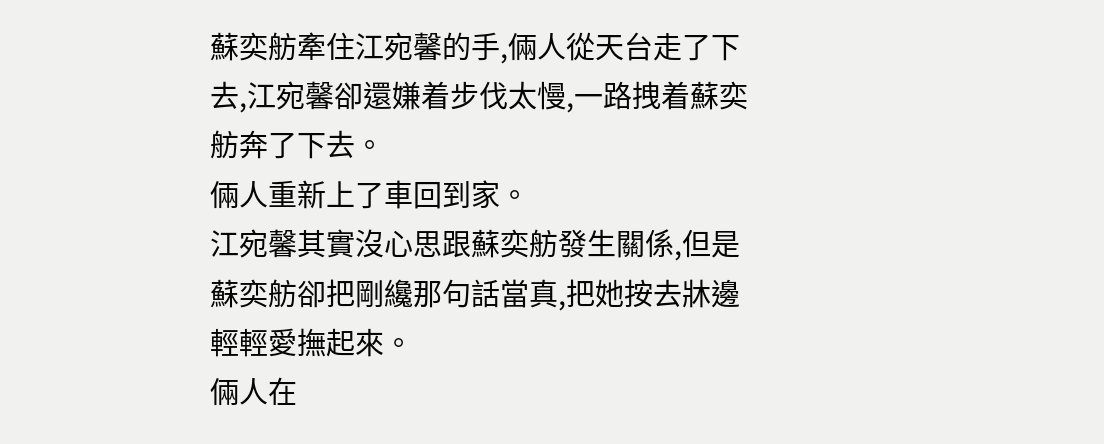蘇奕舫牽住江宛馨的手,倆人從天台走了下去,江宛馨卻還嫌着步伐太慢,一路拽着蘇奕舫奔了下去。
倆人重新上了車回到家。
江宛馨其實沒心思跟蘇奕舫發生關係,但是蘇奕舫卻把剛纔那句話當真,把她按去牀邊輕輕愛撫起來。
倆人在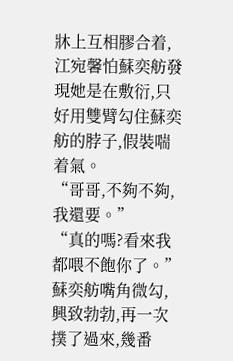牀上互相膠合着,江宛馨怕蘇奕舫發現她是在敷衍,只好用雙臂勾住蘇奕舫的脖子,假裝喘着氣。
“哥哥,不夠不夠,我還要。”
“真的嗎?看來我都喂不飽你了。”蘇奕舫嘴角微勾,興致勃勃,再一次撲了過來,幾番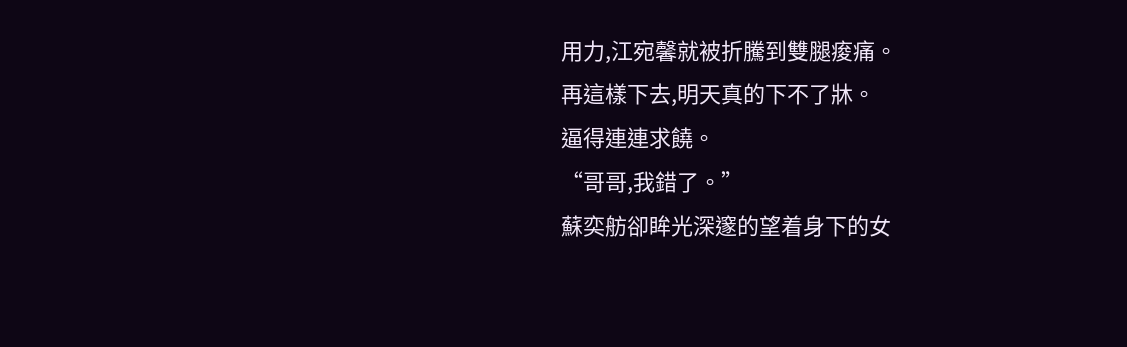用力,江宛馨就被折騰到雙腿痠痛。
再這樣下去,明天真的下不了牀。
逼得連連求饒。
“哥哥,我錯了。”
蘇奕舫卻眸光深邃的望着身下的女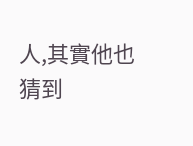人,其實他也猜到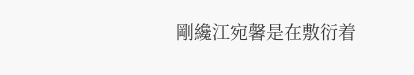剛纔江宛馨是在敷衍着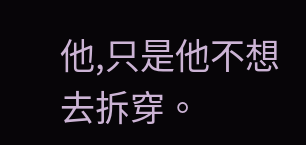他,只是他不想去拆穿。